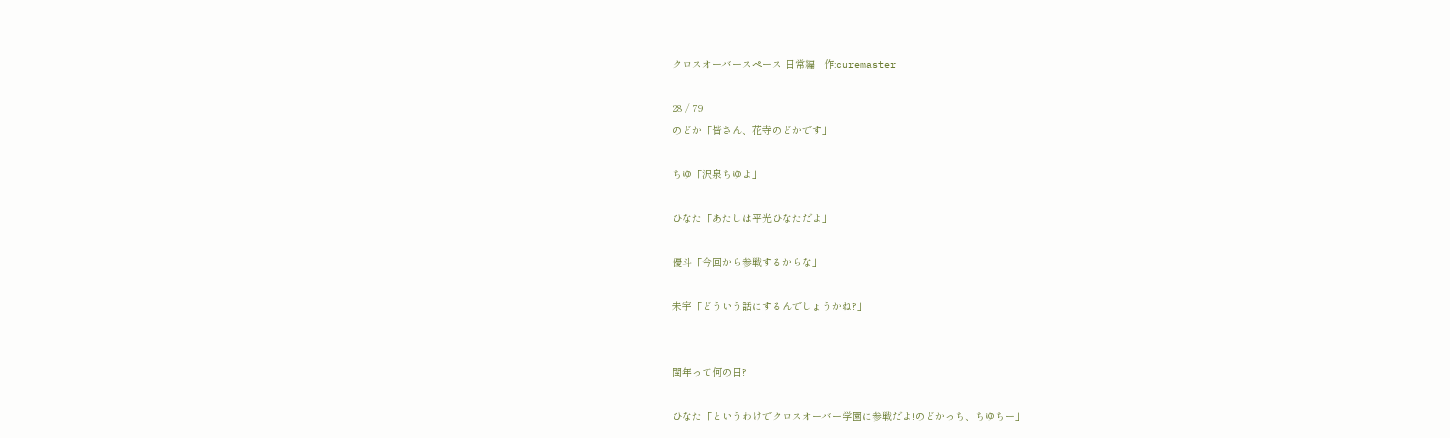クロスオーバースペース 日常編   作:curemaster

28 / 79
のどか「皆さん、花寺のどかです」

ちゆ「沢泉ちゆよ」

ひなた「あたしは平光ひなただよ」

優斗「今回から参戦するからな」

未宇「どういう話にするんでしょうかね?」


閏年って何の日?

ひなた「というわけでクロスオーバー学園に参戦だよ!のどかっち、ちゆちー」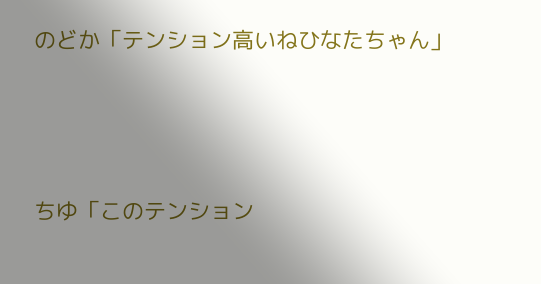のどか「テンション高いねひなたちゃん」





ちゆ「このテンション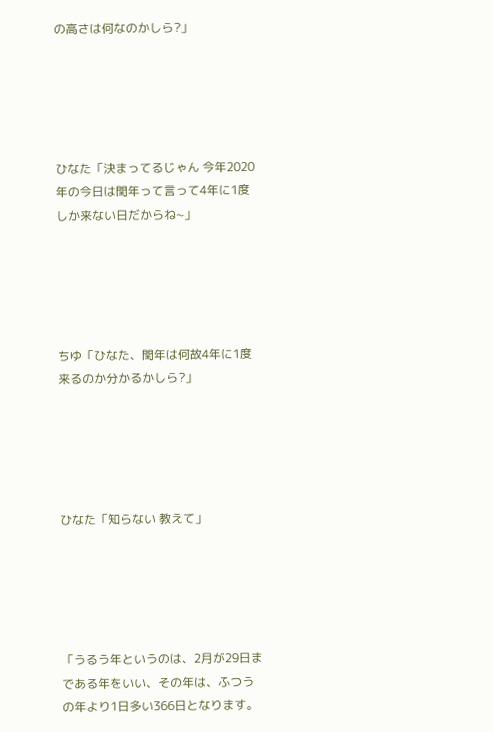の高さは何なのかしら?」





ひなた「決まってるじゃん 今年2020年の今日は閏年って言って4年に1度しか来ない日だからね~」





ちゆ「ひなた、閏年は何故4年に1度来るのか分かるかしら?」





ひなた「知らない 教えて」





「うるう年というのは、2月が29日まである年をいい、その年は、ふつうの年より1日多い366日となります。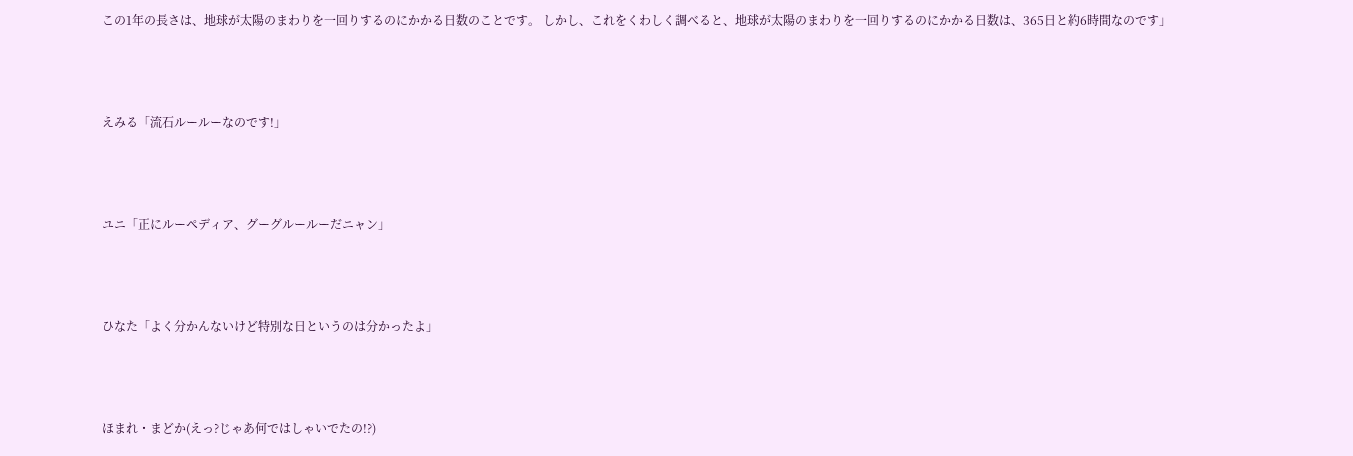この1年の長さは、地球が太陽のまわりを一回りするのにかかる日数のことです。 しかし、これをくわしく調べると、地球が太陽のまわりを一回りするのにかかる日数は、365日と約6時間なのです」





えみる「流石ルールーなのです!」





ユニ「正にルーペディア、グーグルールーだニャン」





ひなた「よく分かんないけど特別な日というのは分かったよ」





ほまれ・まどか(えっ?じゃあ何ではしゃいでたの!?)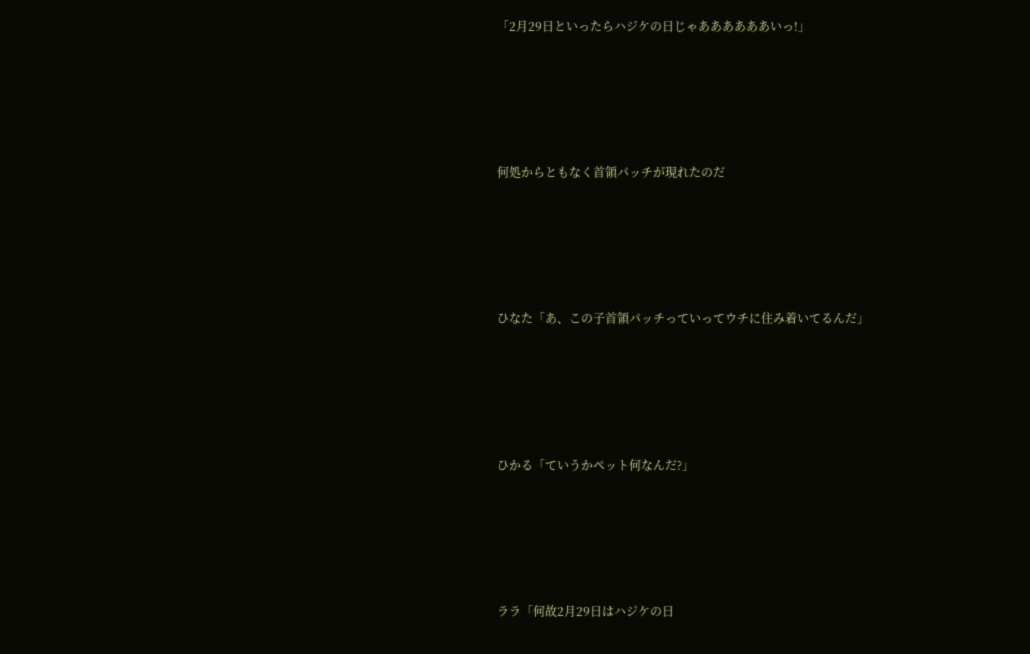「2月29日といったらハジケの日じゃああああああいっ!」





何処からともなく首領パッチが現れたのだ





ひなた「あ、この子首領パッチっていってウチに住み着いてるんだ」





ひかる「ていうかペット何なんだ?」





ララ「何故2月29日はハジケの日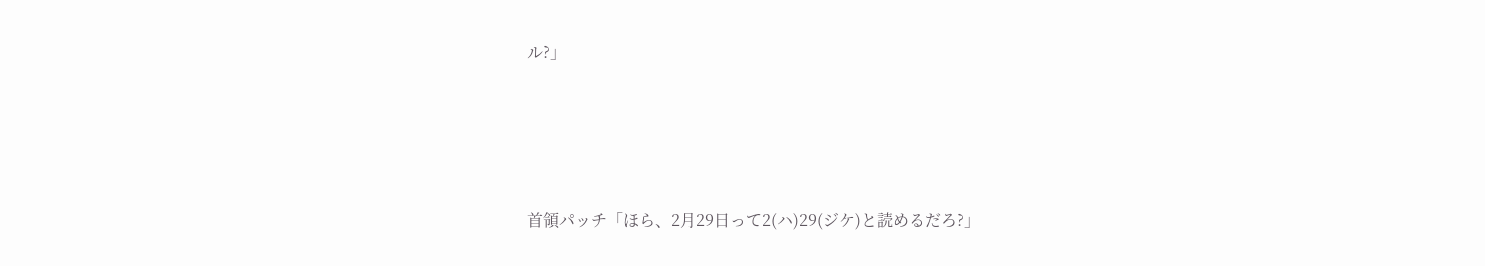ル?」





首領パッチ「ほら、2月29日って2(ハ)29(ジケ)と読めるだろ?」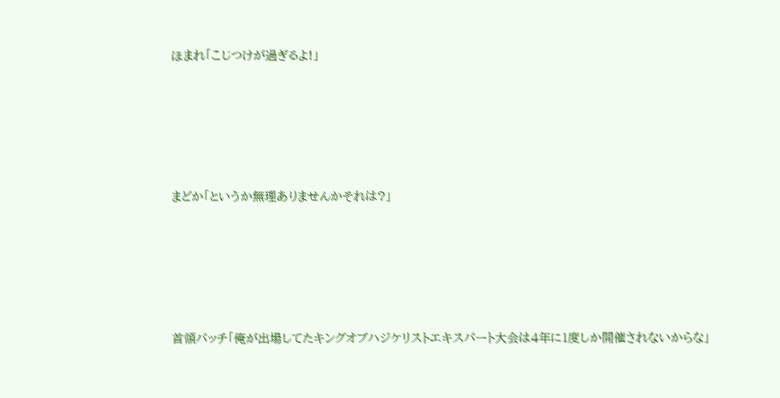ほまれ「こじつけが過ぎるよ!」





まどか「というか無理ありませんかそれは?」





首領パッチ「俺が出場してたキングオブハジケリストエキスパート大会は4年に1度しか開催されないからな」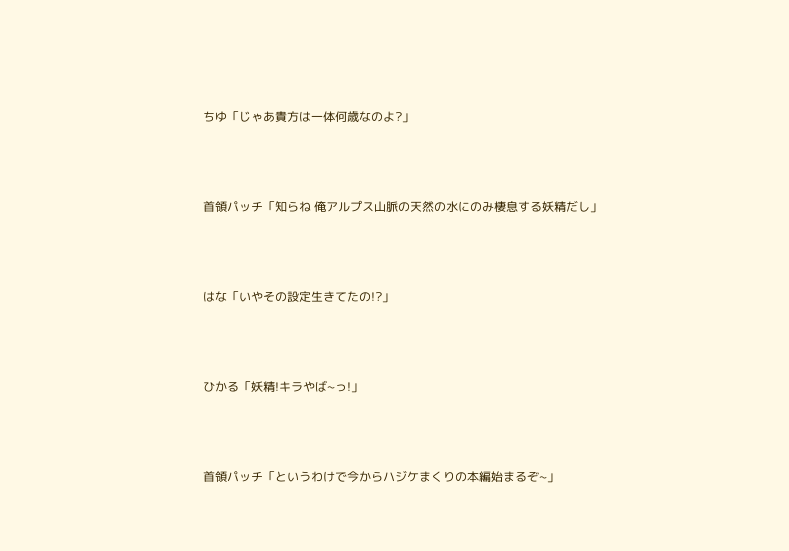ちゆ「じゃあ貴方は一体何歳なのよ?」





首領パッチ「知らね 俺アルプス山脈の天然の水にのみ棲息する妖精だし」





はな「いやその設定生きてたの!?」





ひかる「妖精!キラやば~っ!」





首領パッチ「というわけで今からハジケまくりの本編始まるぞ~」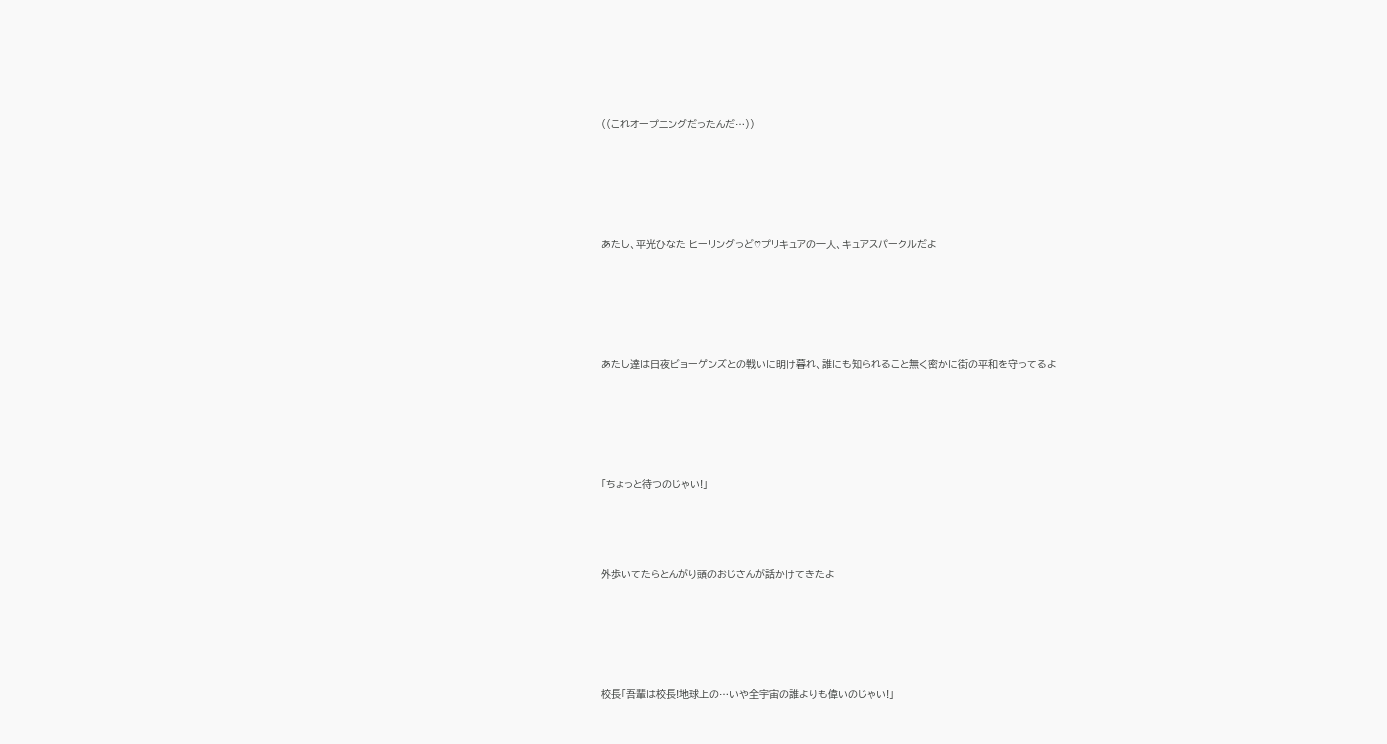((これオープニングだったんだ…))







あたし、平光ひなた ヒーリングっど♡プリキュアの一人、キュアスパークルだよ







あたし達は日夜ビョーゲンズとの戦いに明け暮れ、誰にも知られること無く密かに街の平和を守ってるよ







「ちょっと待つのじゃい!」





外歩いてたらとんがり頭のおじさんが話かけてきたよ







校長「吾輩は校長!地球上の…いや全宇宙の誰よりも偉いのじゃい!」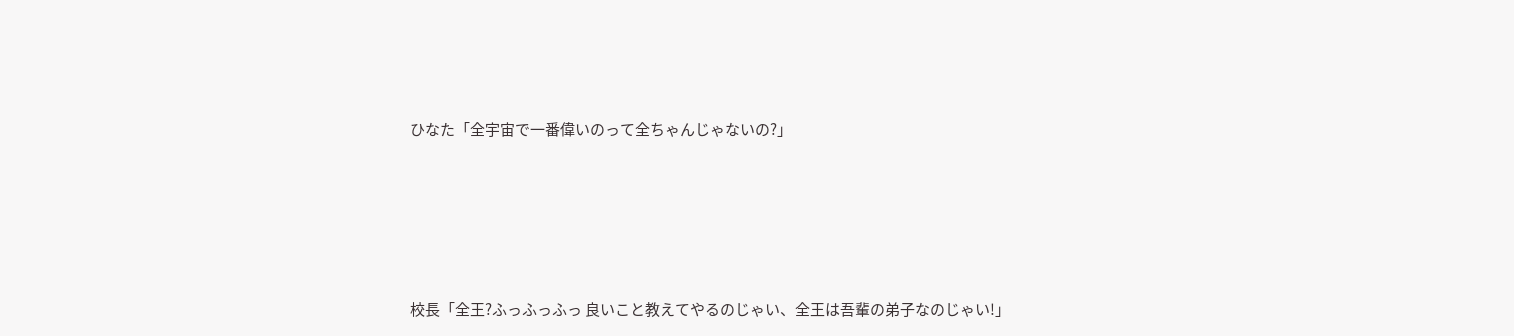ひなた「全宇宙で一番偉いのって全ちゃんじゃないの?」







校長「全王?ふっふっふっ 良いこと教えてやるのじゃい、全王は吾輩の弟子なのじゃい!」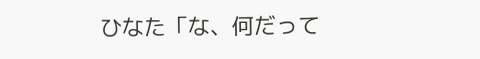ひなた「な、何だって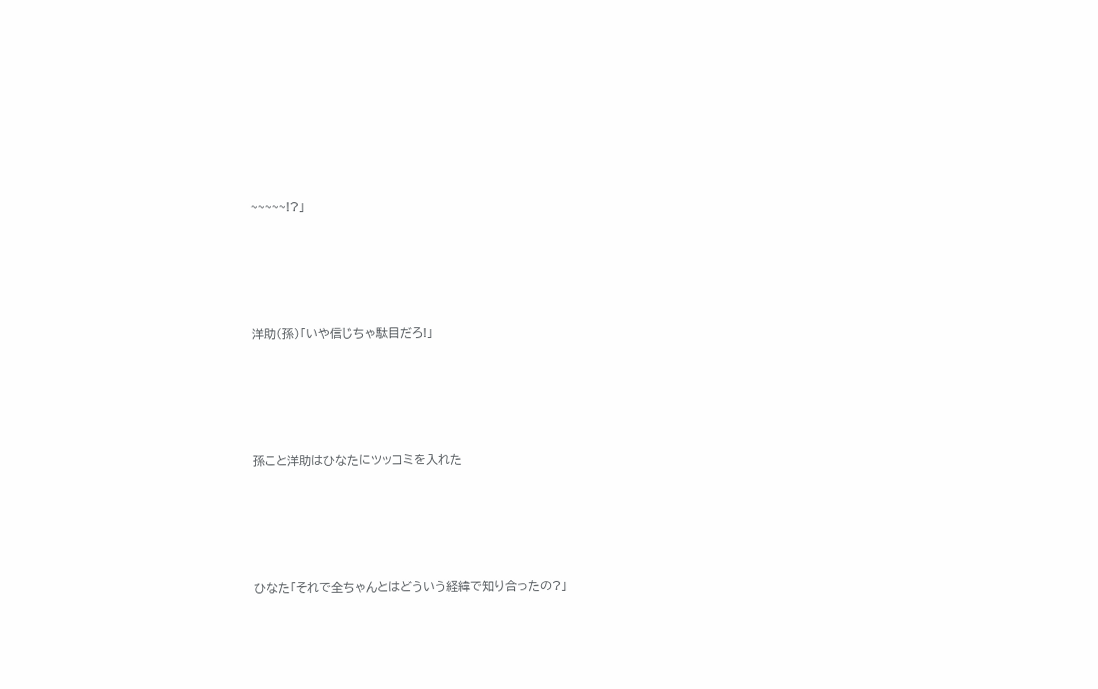~~~~~!?」





洋助(孫)「いや信じちゃ駄目だろ!」





孫こと洋助はひなたにツッコミを入れた





ひなた「それで全ちゃんとはどういう経緯で知り合ったの?」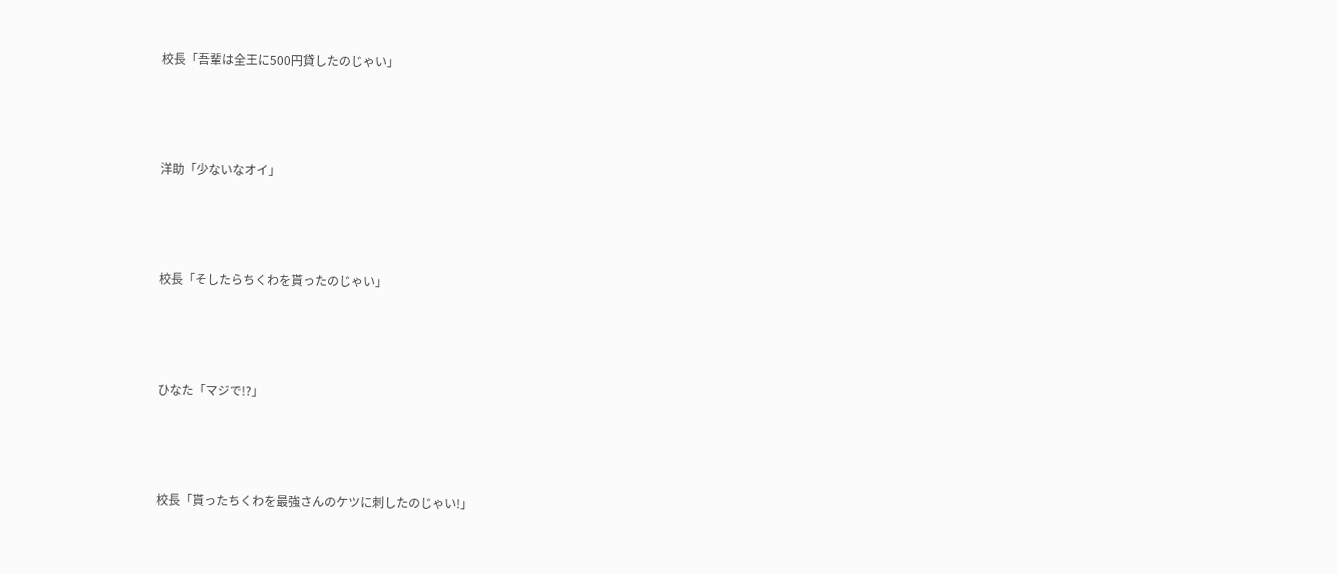校長「吾輩は全王に500円貸したのじゃい」





洋助「少ないなオイ」





校長「そしたらちくわを貰ったのじゃい」





ひなた「マジで!?」





校長「貰ったちくわを最強さんのケツに刺したのじゃい!」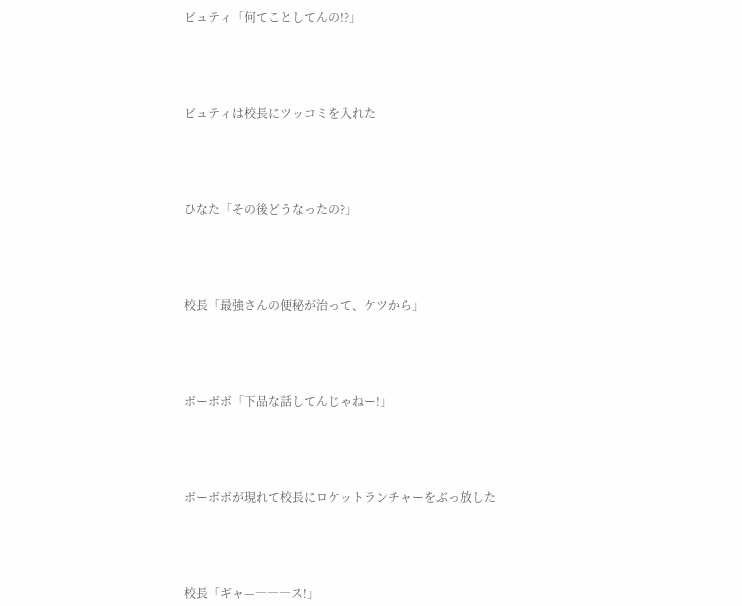ビュティ「何てことしてんの!?」





ビュティは校長にツッコミを入れた





ひなた「その後どうなったの?」





校長「最強さんの便秘が治って、ケツから」





ボーボボ「下品な話してんじゃねー!」





ボーボボが現れて校長にロケットランチャーをぶっ放した





校長「ギャ—―――ス!」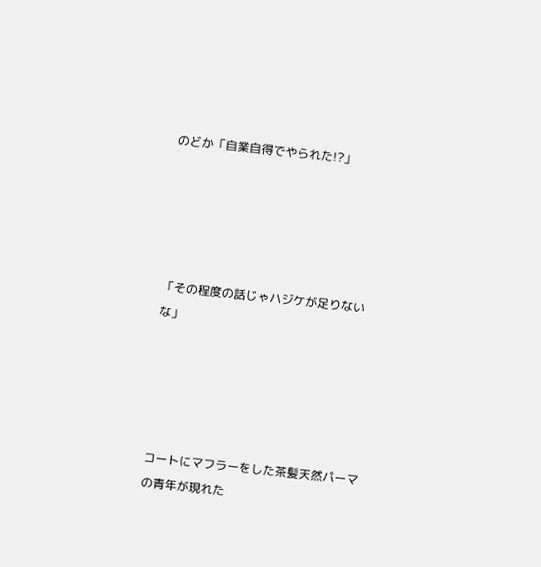のどか「自業自得でやられた!?」





「その程度の話じゃハジケが足りないな」





コートにマフラーをした茶髪天然パーマの青年が現れた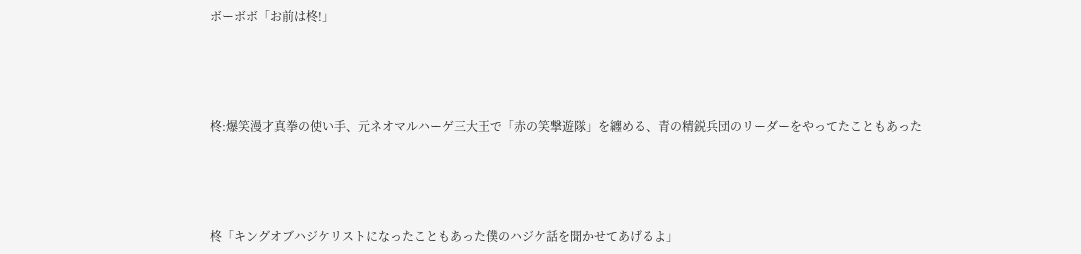ボーボボ「お前は柊!」





柊:爆笑漫才真拳の使い手、元ネオマルハーゲ三大王で「赤の笑撃遊隊」を纏める、青の精鋭兵団のリーダーをやってたこともあった





柊「キングオブハジケリストになったこともあった僕のハジケ話を聞かせてあげるよ」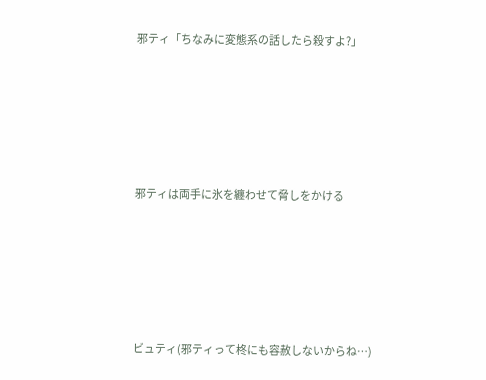邪ティ「ちなみに変態系の話したら殺すよ?」





邪ティは両手に氷を纏わせて脅しをかける





ビュティ(邪ティって柊にも容赦しないからね…)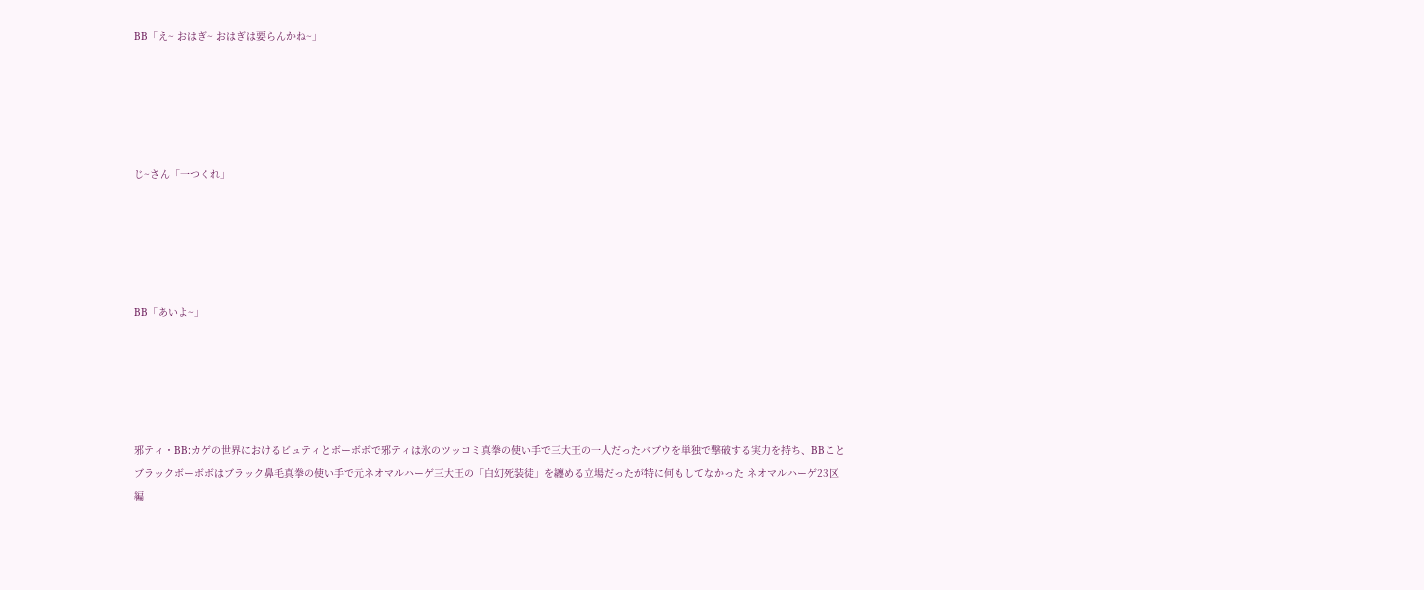BB「え~ おはぎ~ おはぎは要らんかね~」





じ~さん「一つくれ」





BB「あいよ~」





邪ティ・BB:カゲの世界におけるビュティとボーボボで邪ティは氷のツッコミ真拳の使い手で三大王の一人だったバブウを単独で撃破する実力を持ち、BBことブラックボーボボはブラック鼻毛真拳の使い手で元ネオマルハーゲ三大王の「白幻死装徒」を纏める立場だったが特に何もしてなかった ネオマルハーゲ23区編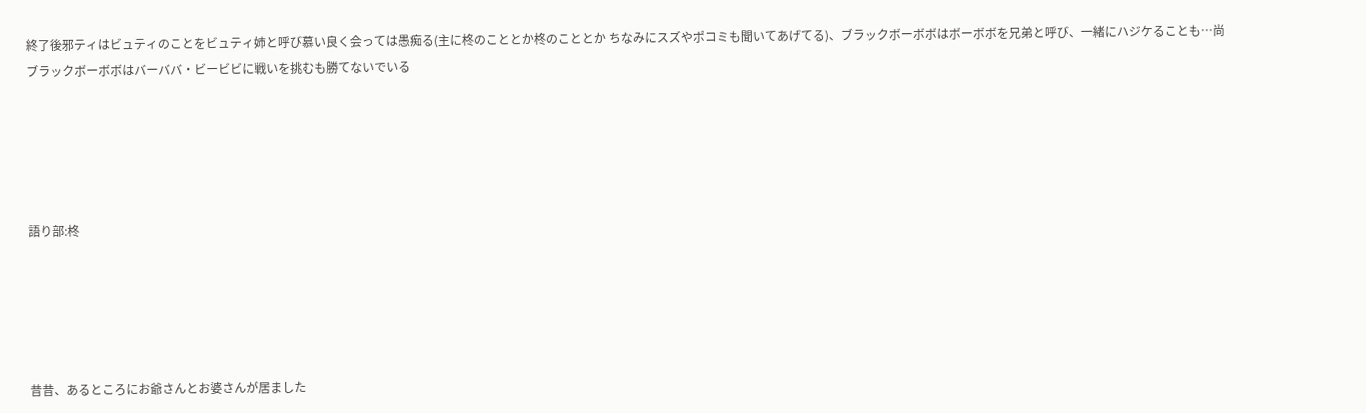終了後邪ティはビュティのことをビュティ姉と呼び慕い良く会っては愚痴る(主に柊のこととか柊のこととか ちなみにスズやポコミも聞いてあげてる)、ブラックボーボボはボーボボを兄弟と呼び、一緒にハジケることも…尚ブラックボーボボはバーババ・ビービビに戦いを挑むも勝てないでいる





語り部:柊





昔昔、あるところにお爺さんとお婆さんが居ました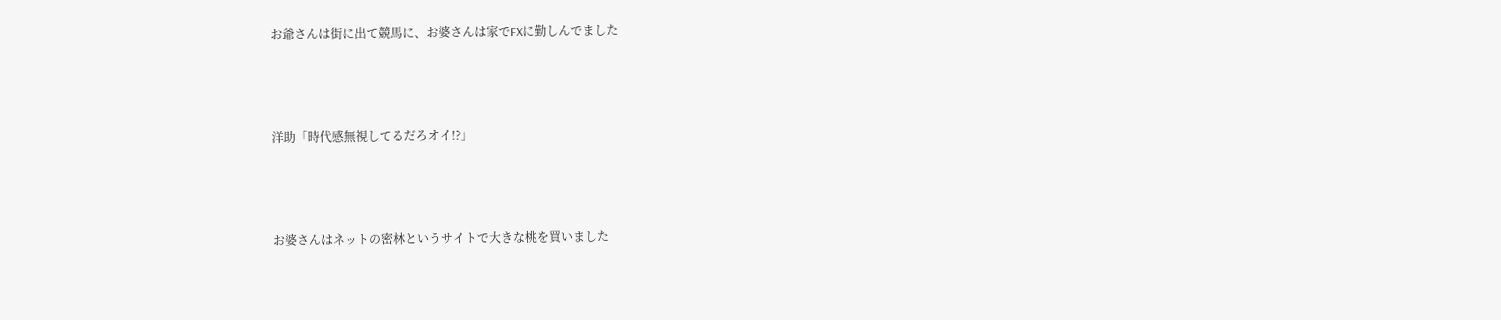お爺さんは街に出て競馬に、お婆さんは家でFXに勤しんでました





洋助「時代感無視してるだろオイ!?」





お婆さんはネットの密林というサイトで大きな桃を買いました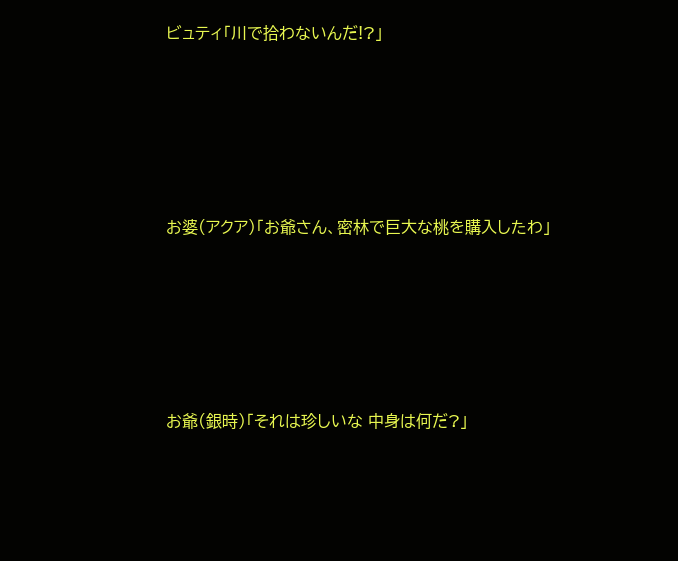ビュティ「川で拾わないんだ!?」





お婆(アクア)「お爺さん、密林で巨大な桃を購入したわ」





お爺(銀時)「それは珍しいな 中身は何だ?」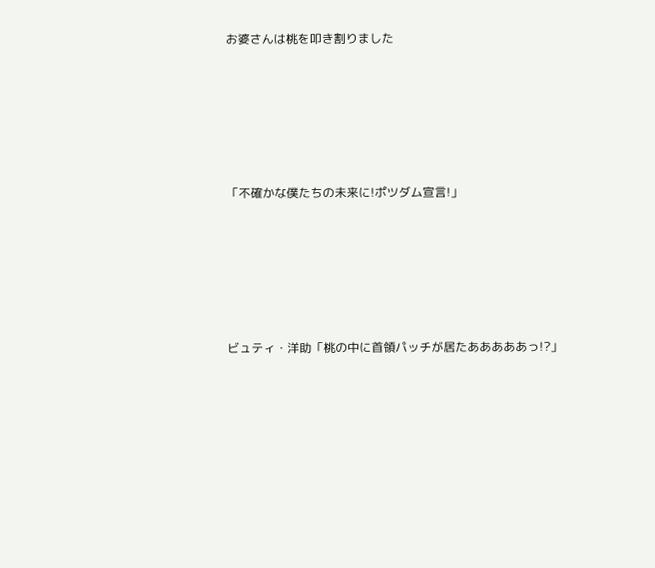お婆さんは桃を叩き割りました





「不確かな僕たちの未来に!ポツダム宣言!」





ビュティ・洋助「桃の中に首領パッチが居たあああああっ!?」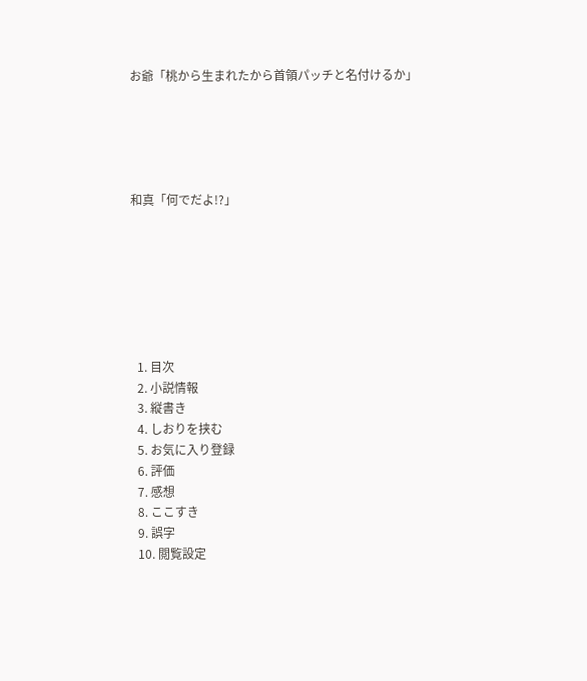お爺「桃から生まれたから首領パッチと名付けるか」





和真「何でだよ!?」







  1. 目次
  2. 小説情報
  3. 縦書き
  4. しおりを挟む
  5. お気に入り登録
  6. 評価
  7. 感想
  8. ここすき
  9. 誤字
  10. 閲覧設定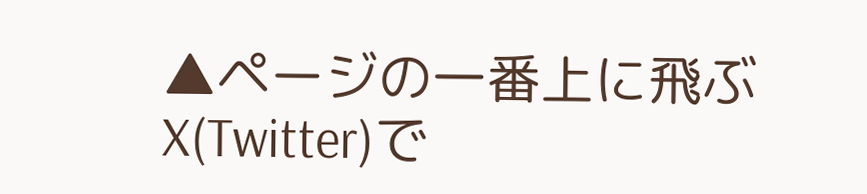▲ページの一番上に飛ぶ
X(Twitter)で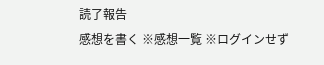読了報告
感想を書く ※感想一覧 ※ログインせず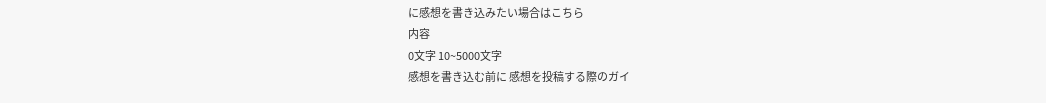に感想を書き込みたい場合はこちら
内容
0文字 10~5000文字
感想を書き込む前に 感想を投稿する際のガイ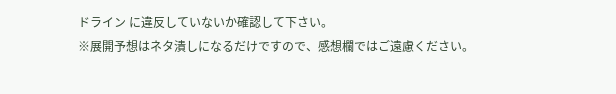ドライン に違反していないか確認して下さい。
※展開予想はネタ潰しになるだけですので、感想欄ではご遠慮ください。